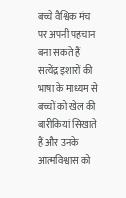बच्चे वैश्विक मंच पर अपनी पहचान बना सकते हैं
सत्येंद्र इशारों की भाषा के माध्यम से बच्चों को खेल की बारीकियां सिखाते हैं और उनके आत्मविश्वास को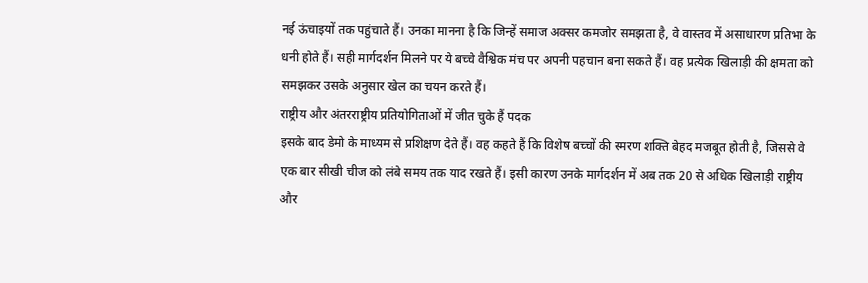नई ऊंचाइयों तक पहुंचाते हैं। उनका मानना है कि जिन्हें समाज अक्सर कमजोर समझता है, वे वास्तव में असाधारण प्रतिभा के धनी होते हैं। सही मार्गदर्शन मिलने पर ये बच्चे वैश्विक मंच पर अपनी पहचान बना सकते हैं। वह प्रत्येक खिलाड़ी की क्षमता को समझकर उसके अनुसार खेल का चयन करते हैं।
राष्ट्रीय और अंतरराष्ट्रीय प्रतियोगिताओं में जीत चुके हैं पदक
इसके बाद डेमो के माध्यम से प्रशिक्षण देते हैं। वह कहते हैं कि विशेष बच्चों की स्मरण शक्ति बेहद मजबूत होती है, जिससे वे एक बार सीखी चीज को लंबे समय तक याद रखते हैं। इसी कारण उनके मार्गदर्शन में अब तक 20 से अधिक खिलाड़ी राष्ट्रीय और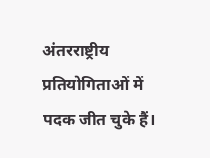अंतरराष्ट्रीय प्रतियोगिताओं में पदक जीत चुके हैं।